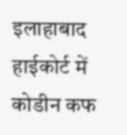इलाहाबाद हाईकोर्ट में कोडीन कफ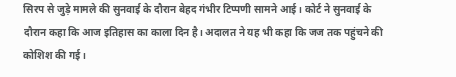सिरप से जुड़े मामले की सुनवाई के दौरान बेहद गंभीर टिप्पणी सामने आई। कोर्ट ने सुनवाई के दौरान कहा कि आज इतिहास का काला दिन है। अदालत ने यह भी कहा कि जज तक पहुंचने की कोशिश की गई।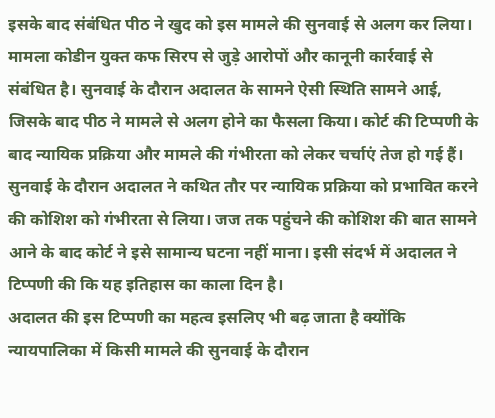इसके बाद संबंधित पीठ ने खुद को इस मामले की सुनवाई से अलग कर लिया।
मामला कोडीन युक्त कफ सिरप से जुड़े आरोपों और कानूनी कार्रवाई से संबंधित है। सुनवाई के दौरान अदालत के सामने ऐसी स्थिति सामने आई, जिसके बाद पीठ ने मामले से अलग होने का फैसला किया। कोर्ट की टिप्पणी के बाद न्यायिक प्रक्रिया और मामले की गंभीरता को लेकर चर्चाएं तेज हो गई हैं।
सुनवाई के दौरान अदालत ने कथित तौर पर न्यायिक प्रक्रिया को प्रभावित करने की कोशिश को गंभीरता से लिया। जज तक पहुंचने की कोशिश की बात सामने आने के बाद कोर्ट ने इसे सामान्य घटना नहीं माना। इसी संदर्भ में अदालत ने टिप्पणी की कि यह इतिहास का काला दिन है।
अदालत की इस टिप्पणी का महत्व इसलिए भी बढ़ जाता है क्योंकि न्यायपालिका में किसी मामले की सुनवाई के दौरान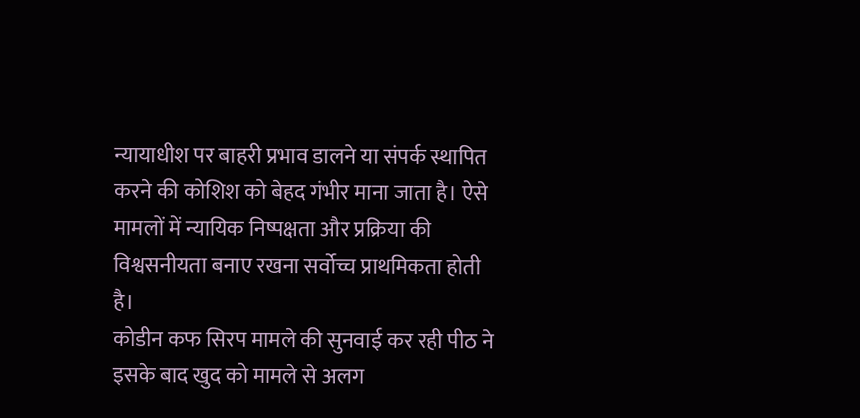न्यायाधीश पर बाहरी प्रभाव डालने या संपर्क स्थापित करने की कोशिश को बेहद गंभीर माना जाता है। ऐसे मामलों में न्यायिक निष्पक्षता और प्रक्रिया की विश्वसनीयता बनाए रखना सर्वोच्च प्राथमिकता होती है।
कोडीन कफ सिरप मामले की सुनवाई कर रही पीठ ने इसके बाद खुद को मामले से अलग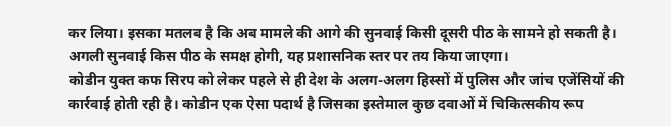कर लिया। इसका मतलब है कि अब मामले की आगे की सुनवाई किसी दूसरी पीठ के सामने हो सकती है। अगली सुनवाई किस पीठ के समक्ष होगी, यह प्रशासनिक स्तर पर तय किया जाएगा।
कोडीन युक्त कफ सिरप को लेकर पहले से ही देश के अलग-अलग हिस्सों में पुलिस और जांच एजेंसियों की कार्रवाई होती रही है। कोडीन एक ऐसा पदार्थ है जिसका इस्तेमाल कुछ दवाओं में चिकित्सकीय रूप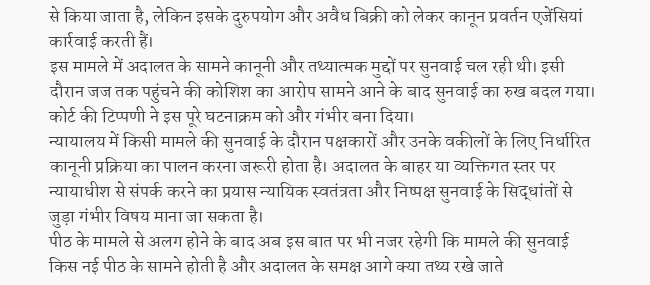से किया जाता है, लेकिन इसके दुरुपयोग और अवैध बिक्री को लेकर कानून प्रवर्तन एजेंसियां कार्रवाई करती हैं।
इस मामले में अदालत के सामने कानूनी और तथ्यात्मक मुद्दों पर सुनवाई चल रही थी। इसी दौरान जज तक पहुंचने की कोशिश का आरोप सामने आने के बाद सुनवाई का रुख बदल गया। कोर्ट की टिप्पणी ने इस पूरे घटनाक्रम को और गंभीर बना दिया।
न्यायालय में किसी मामले की सुनवाई के दौरान पक्षकारों और उनके वकीलों के लिए निर्धारित कानूनी प्रक्रिया का पालन करना जरूरी होता है। अदालत के बाहर या व्यक्तिगत स्तर पर न्यायाधीश से संपर्क करने का प्रयास न्यायिक स्वतंत्रता और निष्पक्ष सुनवाई के सिद्धांतों से जुड़ा गंभीर विषय माना जा सकता है।
पीठ के मामले से अलग होने के बाद अब इस बात पर भी नजर रहेगी कि मामले की सुनवाई किस नई पीठ के सामने होती है और अदालत के समक्ष आगे क्या तथ्य रखे जाते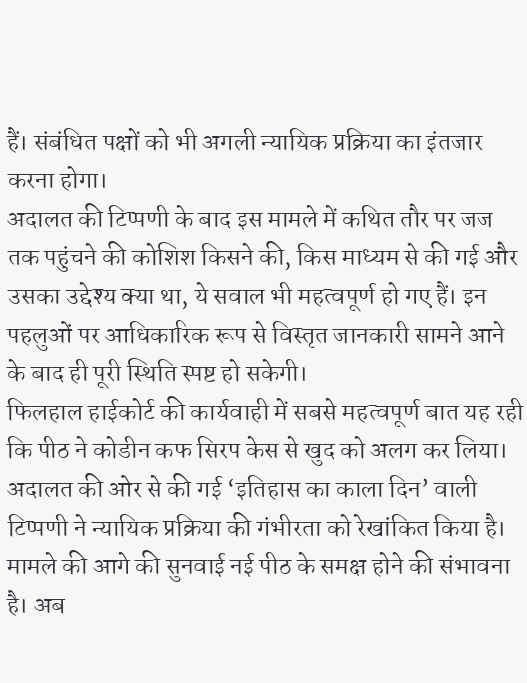हैं। संबंधित पक्षों को भी अगली न्यायिक प्रक्रिया का इंतजार करना होगा।
अदालत की टिप्पणी के बाद इस मामले में कथित तौर पर जज तक पहुंचने की कोशिश किसने की, किस माध्यम से की गई और उसका उद्देश्य क्या था, ये सवाल भी महत्वपूर्ण हो गए हैं। इन पहलुओं पर आधिकारिक रूप से विस्तृत जानकारी सामने आने के बाद ही पूरी स्थिति स्पष्ट हो सकेगी।
फिलहाल हाईकोर्ट की कार्यवाही में सबसे महत्वपूर्ण बात यह रही कि पीठ ने कोडीन कफ सिरप केस से खुद को अलग कर लिया। अदालत की ओर से की गई ‘इतिहास का काला दिन’ वाली टिप्पणी ने न्यायिक प्रक्रिया की गंभीरता को रेखांकित किया है।
मामले की आगे की सुनवाई नई पीठ के समक्ष होने की संभावना है। अब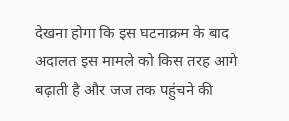देखना होगा कि इस घटनाक्रम के बाद अदालत इस मामले को किस तरह आगे बढ़ाती है और जज तक पहुंचने की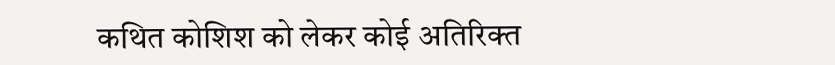कथित कोशिश को लेकर कोई अतिरिक्त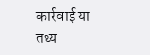कार्रवाई या तथ्य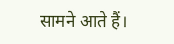सामने आते हैं।